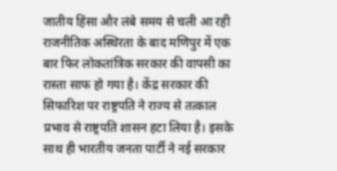जातीय हिंसा और लंबे समय से चली आ रही राजनीतिक अस्थिरता के बाद मणिपुर में एक बार फिर लोकतांत्रिक सरकार की वापसी का रास्ता साफ हो गया है। केंद्र सरकार की सिफारिश पर राष्ट्रपति ने राज्य से तत्काल प्रभाव से राष्ट्रपति शासन हटा लिया है। इसके साथ ही भारतीय जनता पार्टी ने नई सरकार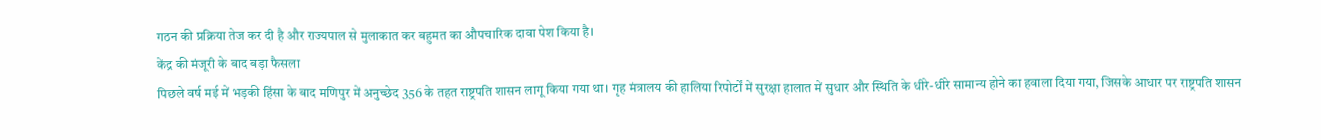गठन की प्रक्रिया तेज कर दी है और राज्यपाल से मुलाकात कर बहुमत का औपचारिक दावा पेश किया है।
केंद्र की मंजूरी के बाद बड़ा फैसला
पिछले वर्ष मई में भड़की हिंसा के बाद मणिपुर में अनुच्छेद 356 के तहत राष्ट्रपति शासन लागू किया गया था। गृह मंत्रालय की हालिया रिपोर्टों में सुरक्षा हालात में सुधार और स्थिति के धीरे-धीरे सामान्य होने का हवाला दिया गया, जिसके आधार पर राष्ट्रपति शासन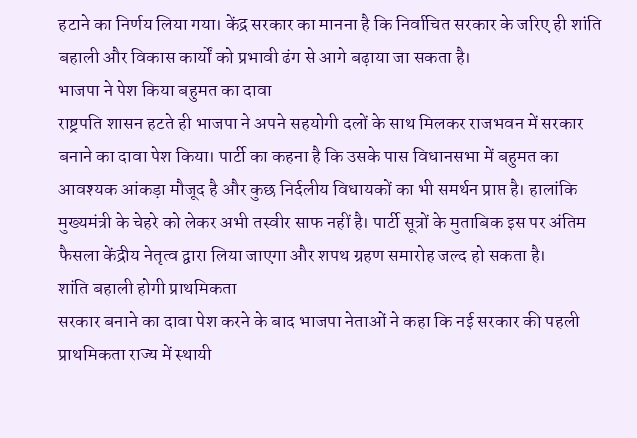हटाने का निर्णय लिया गया। केंद्र सरकार का मानना है कि निर्वाचित सरकार के जरिए ही शांति बहाली और विकास कार्यों को प्रभावी ढंग से आगे बढ़ाया जा सकता है।
भाजपा ने पेश किया बहुमत का दावा
राष्ट्रपति शासन हटते ही भाजपा ने अपने सहयोगी दलों के साथ मिलकर राजभवन में सरकार बनाने का दावा पेश किया। पार्टी का कहना है कि उसके पास विधानसभा में बहुमत का आवश्यक आंकड़ा मौजूद है और कुछ निर्दलीय विधायकों का भी समर्थन प्राप्त है। हालांकि मुख्यमंत्री के चेहरे को लेकर अभी तस्वीर साफ नहीं है। पार्टी सूत्रों के मुताबिक इस पर अंतिम फैसला केंद्रीय नेतृत्व द्वारा लिया जाएगा और शपथ ग्रहण समारोह जल्द हो सकता है।
शांति बहाली होगी प्राथमिकता
सरकार बनाने का दावा पेश करने के बाद भाजपा नेताओं ने कहा कि नई सरकार की पहली प्राथमिकता राज्य में स्थायी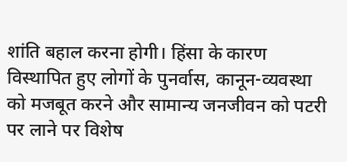शांति बहाल करना होगी। हिंसा के कारण विस्थापित हुए लोगों के पुनर्वास, कानून-व्यवस्था को मजबूत करने और सामान्य जनजीवन को पटरी पर लाने पर विशेष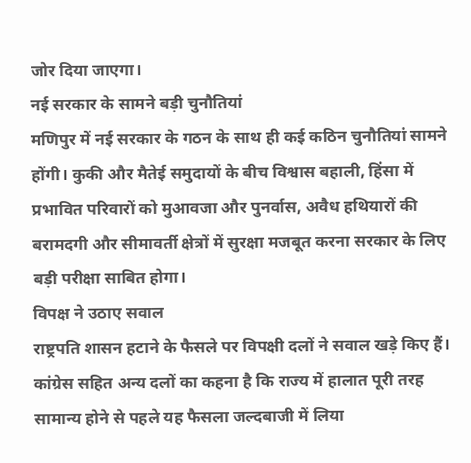जोर दिया जाएगा।
नई सरकार के सामने बड़ी चुनौतियां
मणिपुर में नई सरकार के गठन के साथ ही कई कठिन चुनौतियां सामने होंगी। कुकी और मैतेई समुदायों के बीच विश्वास बहाली, हिंसा में प्रभावित परिवारों को मुआवजा और पुनर्वास, अवैध हथियारों की बरामदगी और सीमावर्ती क्षेत्रों में सुरक्षा मजबूत करना सरकार के लिए बड़ी परीक्षा साबित होगा।
विपक्ष ने उठाए सवाल
राष्ट्रपति शासन हटाने के फैसले पर विपक्षी दलों ने सवाल खड़े किए हैं। कांग्रेस सहित अन्य दलों का कहना है कि राज्य में हालात पूरी तरह सामान्य होने से पहले यह फैसला जल्दबाजी में लिया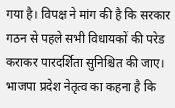गया है। विपक्ष ने मांग की है कि सरकार गठन से पहले सभी विधायकों की परेड कराकर पारदर्शिता सुनिश्चित की जाए।
भाजपा प्रदेश नेतृत्व का कहना है कि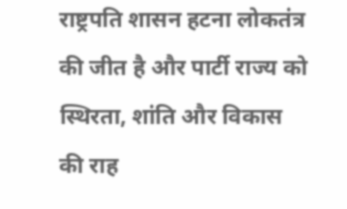राष्ट्रपति शासन हटना लोकतंत्र की जीत है और पार्टी राज्य को स्थिरता, शांति और विकास की राह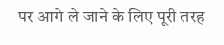पर आगे ले जाने के लिए पूरी तरह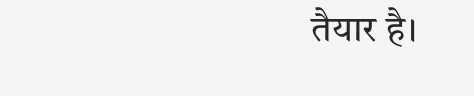तैयार है।